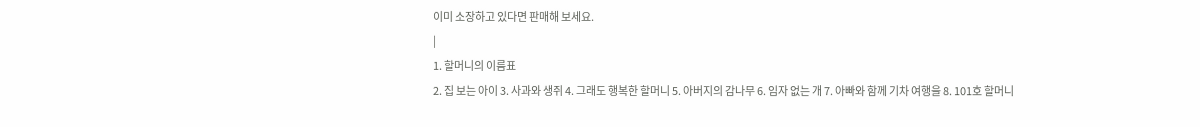이미 소장하고 있다면 판매해 보세요.
|
1. 할머니의 이름표
2. 집 보는 아이 3. 사과와 생쥐 4. 그래도 행복한 할머니 5. 아버지의 감나무 6. 임자 없는 개 7. 아빠와 함께 기차 여행을 8. 101호 할머니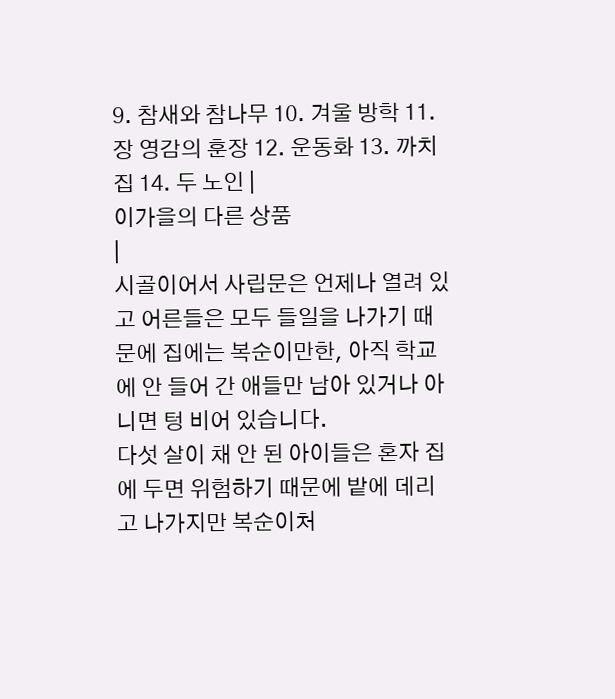9. 참새와 참나무 10. 겨울 방학 11. 장 영감의 훈장 12. 운동화 13. 까치집 14. 두 노인 |
이가을의 다른 상품
|
시골이어서 사립문은 언제나 열려 있고 어른들은 모두 들일을 나가기 때문에 집에는 복순이만한, 아직 학교에 안 들어 간 애들만 남아 있거나 아니면 텅 비어 있습니다.
다섯 살이 채 안 된 아이들은 혼자 집에 두면 위험하기 때문에 밭에 데리고 나가지만 복순이처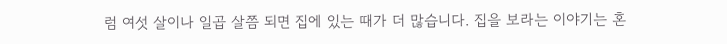럼 여섯 살이나 일곱 살쯤 되면 집에 있는 때가 더 많습니다. 집을 보라는 이야기는 혼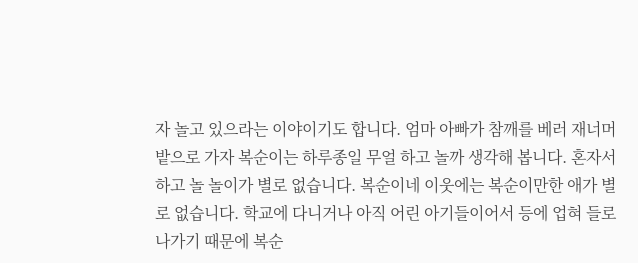자 놀고 있으라는 이야이기도 합니다. 엄마 아빠가 참깨를 베러 재너머 밭으로 가자 복순이는 하루종일 무얼 하고 놀까 생각해 봅니다. 혼자서 하고 놀 놀이가 별로 없습니다. 복순이네 이웃에는 복순이만한 애가 별로 없습니다. 학교에 다니거나 아직 어린 아기들이어서 등에 업혀 들로 나가기 때문에 복순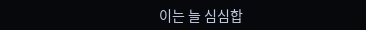이는 늘 심심합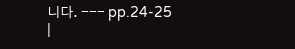니다. --- pp.24-25 |